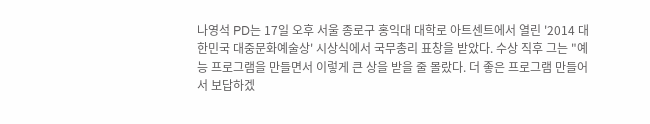나영석 PD는 17일 오후 서울 종로구 홍익대 대학로 아트센트에서 열린 '2014 대한민국 대중문화예술상' 시상식에서 국무총리 표창을 받았다. 수상 직후 그는 "예능 프로그램을 만들면서 이렇게 큰 상을 받을 줄 몰랐다. 더 좋은 프로그램 만들어서 보답하겠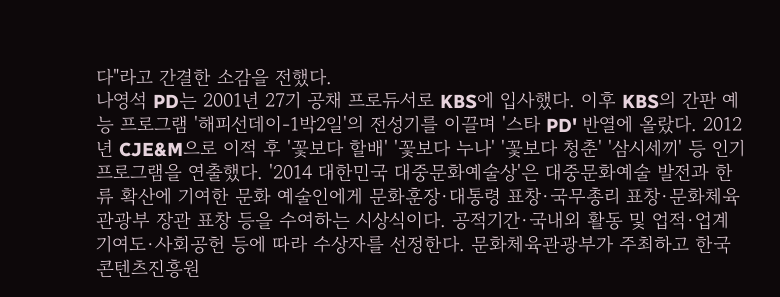다"라고 간결한 소감을 전했다.
나영석 PD는 2001년 27기 공채 프로듀서로 KBS에 입사했다. 이후 KBS의 간판 예능 프로그램 '해피선데이-1박2일'의 전성기를 이끌며 '스타 PD' 반열에 올랐다. 2012년 CJE&M으로 이적 후 '꽃보다 할배' '꽃보다 누나' '꽃보다 청춘' '삼시세끼' 등 인기 프로그램을 연출했다. '2014 대한민국 대중문화예술상'은 대중문화예술 발전과 한류 확산에 기여한 문화 예술인에게 문화훈장·대통령 표창·국무총리 표창·문화체육관광부 장관 표창 등을 수여하는 시상식이다. 공적기간·국내외 활동 및 업적·업계 기여도·사회공헌 등에 따라 수상자를 선정한다. 문화체육관광부가 주최하고 한국콘텐츠진흥원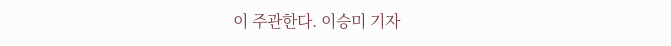이 주관한다. 이승미 기자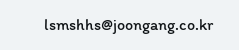lsmshhs@joongang.co.kr